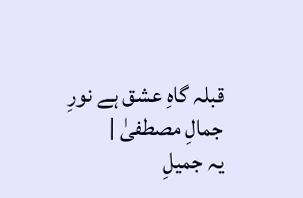قبلہ گاہِ عشق ہے نورِ جمالِ مصطفیٰ |
یہ جمیلِ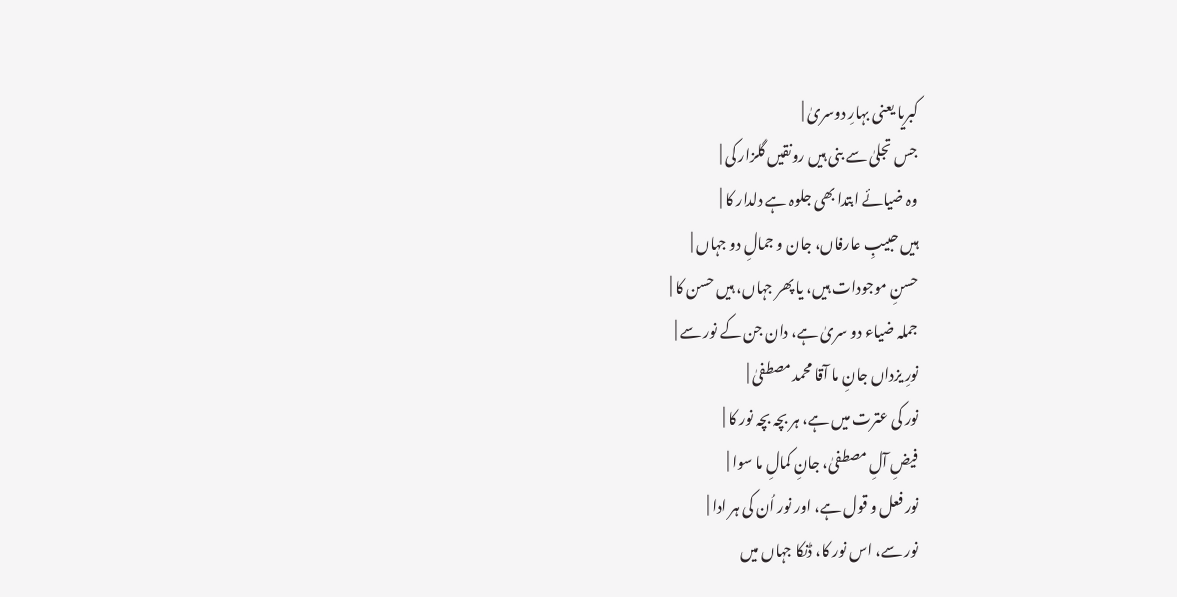کبریا یعنی بہارِ دوسریٰ |
جس تجلیٰ سے بنی ہیں رونقیں گلزار کی |
وہ ضیائے ابتدا بھی جلوہ ہے دلدار کا |
ہیں حبیبِ عارفاں، جان و جمالِ دو جہاں |
حسنِ موجودات ہیں، یا پھر جہاں، ہیں حسن کا |
جملہ ضیاء دو سریٰ ہے، دان جن کے نور سے |
نورِ یزداں جانِ ما آقا محمد مصطفیٰ |
نور کی عترت میں ہے، ہر بچہ بچہ نور کا |
فیضِ آلِ مصطفیٰ، جانِ کمالِ ما سوا |
نور فعل و قول ہے، اور نور اُن کی ہر ادا |
نور سے، اس نور کا، ڈنکا جہاں میں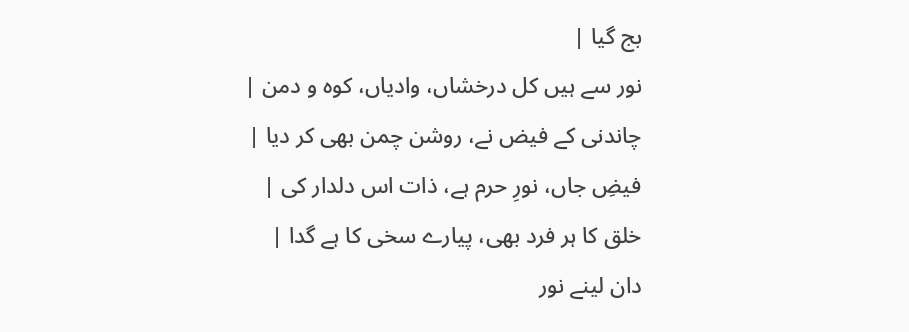بج گیا |
نور سے ہیں کل درخشاں، وادیاں، کوہ و دمن |
چاندنی کے فیض نے، روشن چمن بھی کر دیا |
فیضِ جاں، نورِ حرم ہے، ذات اس دلدار کی |
خلق کا ہر فرد بھی، پیارے سخی کا ہے گدا |
دان لینے نور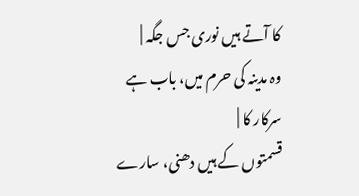کا آتے ہیں نوری جس جگہ |
وہ مدینہ کی حرم میں، باب ہے سرکار کا |
قسمتوں کے ہیں دھنی، سارے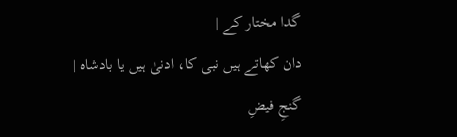گدا مختار کے |
دان کھاتے ہیں نبی کا، ادنیٰ ہیں یا بادشاہ |
گنجِ فیضِ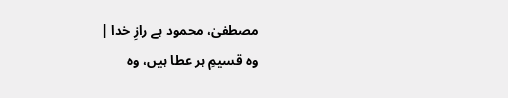مصطفیٰ، محمود ہے رازِ خدا |
وہ قسیمِ ہر عطا ہیں، وہ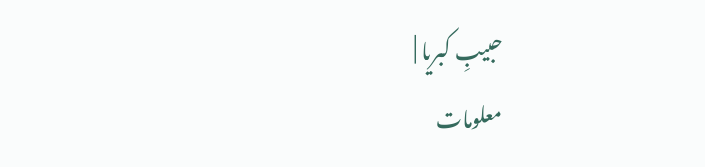حبیبِ کبریا |
معلومات